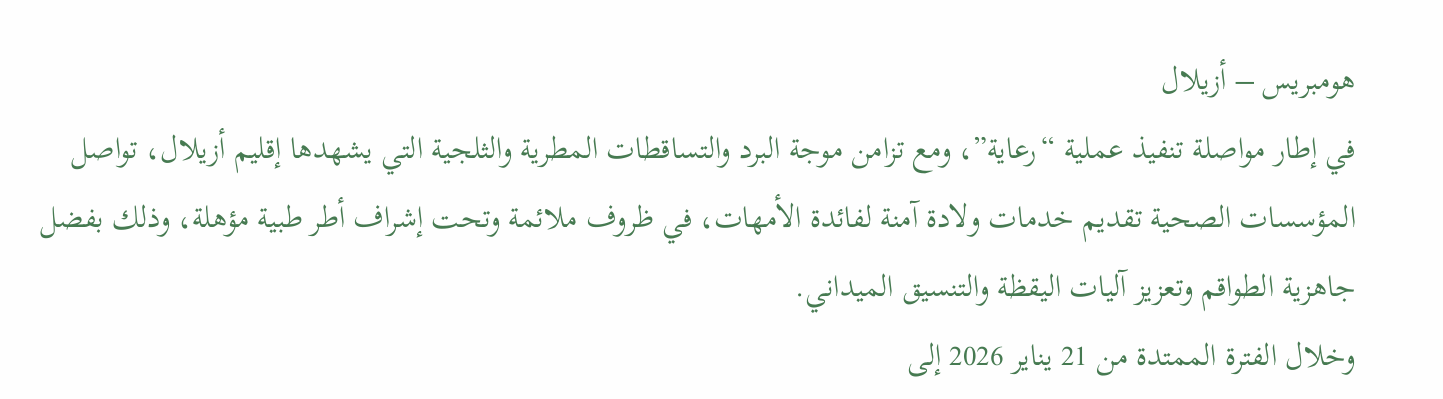هومبريس – أزيلال
في إطار مواصلة تنفيذ عملية “رعاية”، ومع تزامن موجة البرد والتساقطات المطرية والثلجية التي يشهدها إقليم أزيلال، تواصل المؤسسات الصحية تقديم خدمات ولادة آمنة لفائدة الأمهات، في ظروف ملائمة وتحت إشراف أطر طبية مؤهلة، وذلك بفضل جاهزية الطواقم وتعزيز آليات اليقظة والتنسيق الميداني.
وخلال الفترة الممتدة من 21 يناير 2026 إلى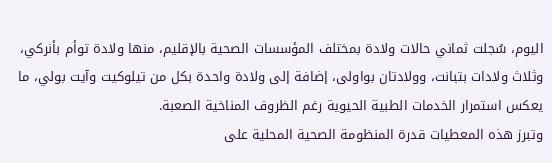اليوم، سُجلت ثماني حالات ولادة بمختلف المؤسسات الصحية بالإقليم، منها ولادة توأم بأنركي، وثلاث ولادات بتبانت، وولادتان بواولى، إضافة إلى ولادة واحدة بكل من تيلوكيت وآيت بولي، ما يعكس استمرار الخدمات الطبية الحيوية رغم الظروف المناخية الصعبة.
وتبرز هذه المعطيات قدرة المنظومة الصحية المحلية على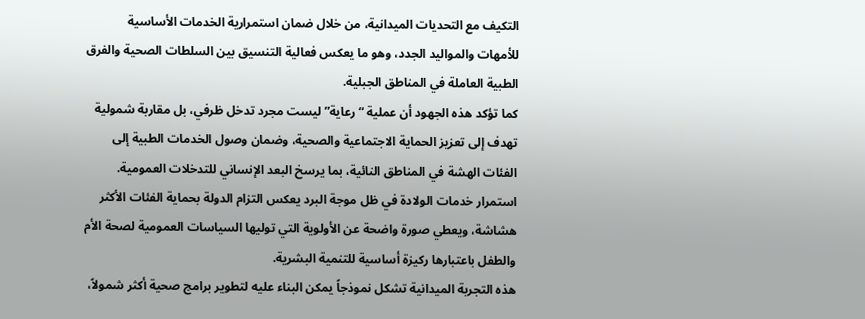التكيف مع التحديات الميدانية، من خلال ضمان استمرارية الخدمات الأساسية للأمهات والمواليد الجدد، وهو ما يعكس فعالية التنسيق بين السلطات الصحية والفرق الطبية العاملة في المناطق الجبلية.
كما تؤكد هذه الجهود أن عملية “رعاية” ليست مجرد تدخل ظرفي، بل مقاربة شمولية تهدف إلى تعزيز الحماية الاجتماعية والصحية، وضمان وصول الخدمات الطبية إلى الفئات الهشة في المناطق النائية، بما يرسخ البعد الإنساني للتدخلات العمومية.
استمرار خدمات الولادة في ظل موجة البرد يعكس التزام الدولة بحماية الفئات الأكثر هشاشة، ويعطي صورة واضحة عن الأولوية التي توليها السياسات العمومية لصحة الأم والطفل باعتبارها ركيزة أساسية للتنمية البشرية.
هذه التجربة الميدانية تشكل نموذجاً يمكن البناء عليه لتطوير برامج صحية أكثر شمولاً،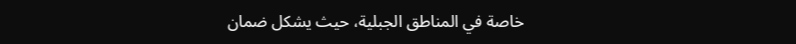خاصة في المناطق الجبلية، حيث يشكل ضمان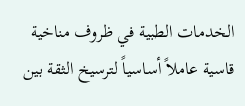الخدمات الطبية في ظروف مناخية قاسية عاملاً أساسياً لترسيخ الثقة بين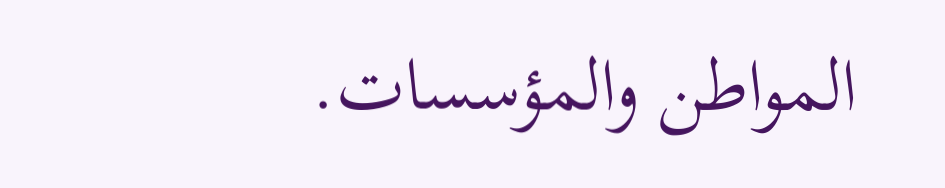المواطن والمؤسسات.